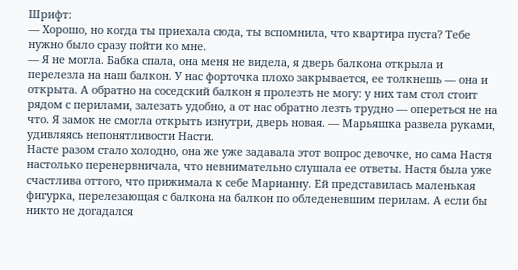Шрифт:
— Хорошо, но когда ты приехала сюда, ты вспомнила, что квартира пуста? Тебе нужно было сразу пойти ко мне.
— Я не могла. Бабка спала, она меня не видела, я дверь балкона открыла и перелезла на наш балкон. У нас форточка плохо закрывается, ее толкнешь — она и открыта. А обратно на соседский балкон я пролезть не могу: у них там стол стоит рядом с перилами, залезать удобно, а от нас обратно лезть трудно — опереться не на что. Я замок не смогла открыть изнутри, дверь новая. — Марьяшка развела руками, удивляясь непонятливости Насти.
Насте разом стало холодно, она же уже задавала этот вопрос девочке, но сама Настя настолько перенервничала, что невнимательно слушала ее ответы. Настя была уже счастлива оттого, что прижимала к себе Марианну. Ей представилась маленькая фигурка, перелезающая с балкона на балкон по обледеневшим перилам. А если бы никто не догадался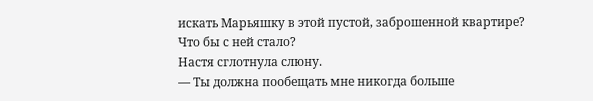искать Марьяшку в этой пустой, заброшенной квартире? Что бы с ней стало?
Настя сглотнула слюну.
— Ты должна пообещать мне никогда больше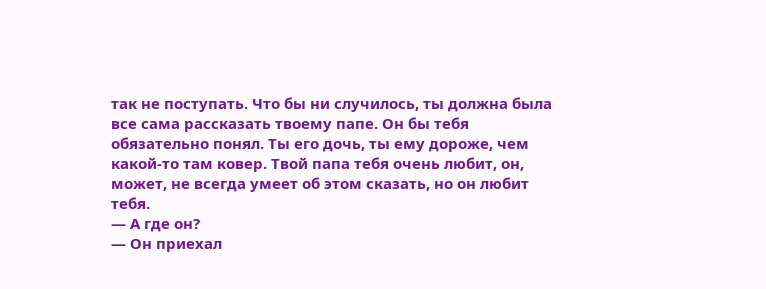так не поступать. Что бы ни случилось, ты должна была все сама рассказать твоему папе. Он бы тебя обязательно понял. Ты его дочь, ты ему дороже, чем какой-то там ковер. Твой папа тебя очень любит, он, может, не всегда умеет об этом сказать, но он любит тебя.
— А где он?
— Он приехал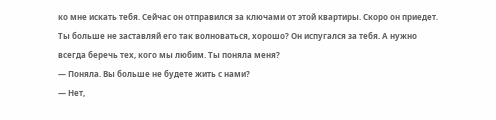ко мне искать тебя. Сейчас он отправился за ключами от этой квартиры. Скоро он приедет. Ты больше не заставляй его так волноваться, хорошо? Он испугался за тебя. А нужно всегда беречь тех, кого мы любим. Ты поняла меня?
— Поняла. Вы больше не будете жить с нами?
— Нет,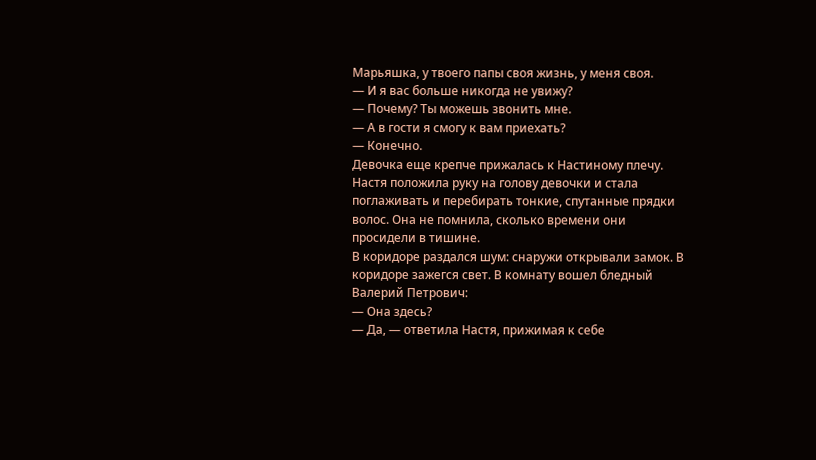Марьяшка, у твоего папы своя жизнь, у меня своя.
— И я вас больше никогда не увижу?
— Почему? Ты можешь звонить мне.
— А в гости я смогу к вам приехать?
— Конечно.
Девочка еще крепче прижалась к Настиному плечу. Настя положила руку на голову девочки и стала поглаживать и перебирать тонкие, спутанные прядки волос. Она не помнила, сколько времени они просидели в тишине.
В коридоре раздался шум: снаружи открывали замок. В коридоре зажегся свет. В комнату вошел бледный Валерий Петрович:
— Она здесь?
— Да, — ответила Настя, прижимая к себе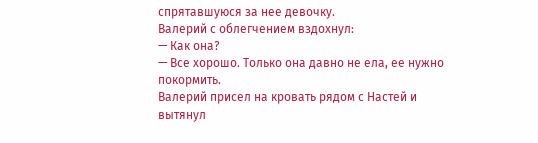спрятавшуюся за нее девочку.
Валерий с облегчением вздохнул:
— Как она?
— Все хорошо. Только она давно не ела, ее нужно покормить.
Валерий присел на кровать рядом с Настей и вытянул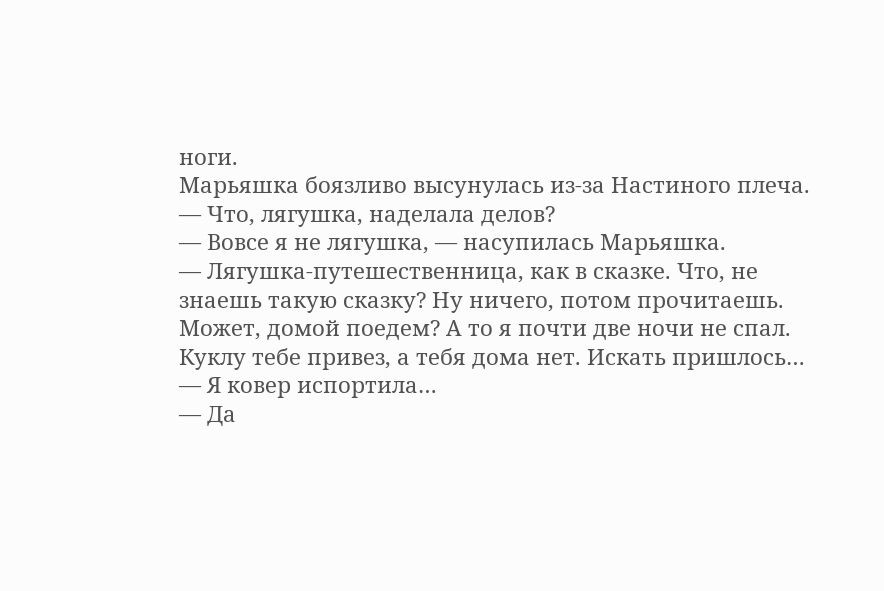ноги.
Марьяшка боязливо высунулась из-за Настиного плеча.
— Что, лягушка, наделала делов?
— Вовсе я не лягушка, — насупилась Марьяшка.
— Лягушка-путешественница, как в сказке. Что, не знаешь такую сказку? Ну ничего, потом прочитаешь. Может, домой поедем? А то я почти две ночи не спал. Куклу тебе привез, а тебя дома нет. Искать пришлось…
— Я ковер испортила…
— Да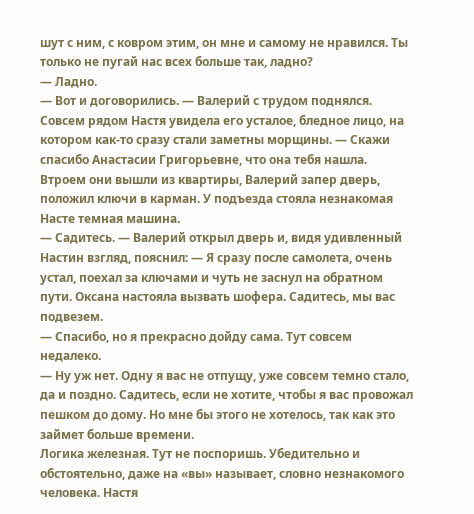шут с ним, с ковром этим, он мне и самому не нравился. Ты только не пугай нас всех больше так, ладно?
— Ладно.
— Вот и договорились. — Валерий с трудом поднялся. Совсем рядом Настя увидела его усталое, бледное лицо, на котором как-то сразу стали заметны морщины. — Скажи спасибо Анастасии Григорьевне, что она тебя нашла.
Втроем они вышли из квартиры, Валерий запер дверь, положил ключи в карман. У подъезда стояла незнакомая Насте темная машина.
— Садитесь. — Валерий открыл дверь и, видя удивленный Настин взгляд, пояснил: — Я сразу после самолета, очень устал, поехал за ключами и чуть не заснул на обратном пути. Оксана настояла вызвать шофера. Садитесь, мы вас подвезем.
— Спасибо, но я прекрасно дойду сама. Тут совсем недалеко.
— Ну уж нет. Одну я вас не отпущу, уже совсем темно стало, да и поздно. Садитесь, если не хотите, чтобы я вас провожал пешком до дому. Но мне бы этого не хотелось, так как это займет больше времени.
Логика железная. Тут не поспоришь. Убедительно и обстоятельно, даже на «вы» называет, словно незнакомого человека. Настя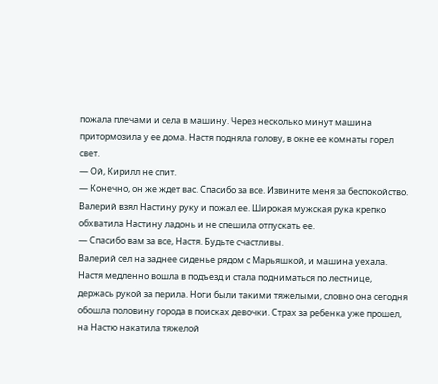пожала плечами и села в машину. Через несколько минут машина притормозила у ее дома. Настя подняла голову, в окне ее комнаты горел свет.
— Ой, Кирилл не спит.
— Конечно, он же ждет вас. Спасибо за все. Извините меня за беспокойство.
Валерий взял Настину руку и пожал ее. Широкая мужская рука крепко обхватила Настину ладонь и не спешила отпускать ее.
— Спасибо вам за все, Настя. Будьте счастливы.
Валерий сел на заднее сиденье рядом с Марьяшкой, и машина уехала. Настя медленно вошла в подъезд и стала подниматься по лестнице, держась рукой за перила. Ноги были такими тяжелыми, словно она сегодня обошла половину города в поисках девочки. Страх за ребенка уже прошел, на Настю накатила тяжелой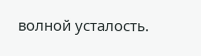волной усталость.